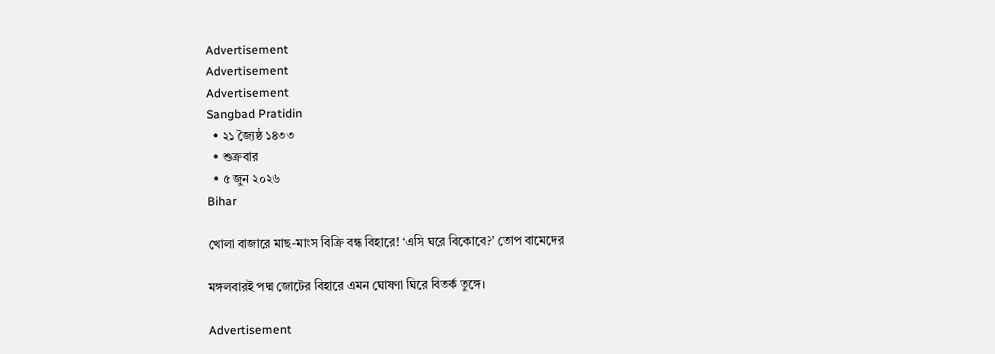Advertisement
Advertisement
Advertisement
Sangbad Pratidin
  • ২১ জ্যৈষ্ঠ ১৪৩৩
  • শুক্রবার
  • ৫ জুন ২০২৬
Bihar

খোলা বাজারে মাছ-মাংস বিক্রি বন্ধ বিহারে! ‘এসি ঘরে বিকোবে?’ তোপ বামেদের

মঙ্গলবারই পদ্ম জোটের বিহারে এমন ঘোষণা ঘিরে বিতর্ক তুঙ্গে।

Advertisement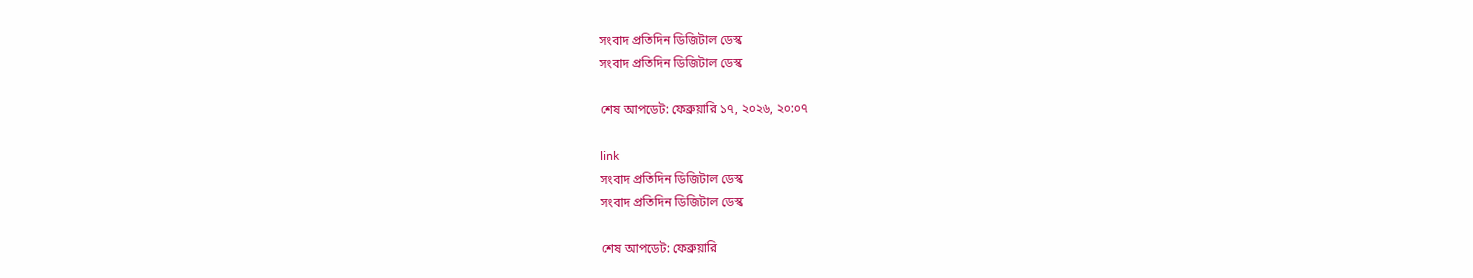সংবাদ প্রতিদিন ডিজিটাল ডেস্ক
সংবাদ প্রতিদিন ডিজিটাল ডেস্ক

শেষ আপডেট: ফেব্রুয়ারি ১৭, ২০২৬, ২০:০৭

link
সংবাদ প্রতিদিন ডিজিটাল ডেস্ক
সংবাদ প্রতিদিন ডিজিটাল ডেস্ক

শেষ আপডেট: ফেব্রুয়ারি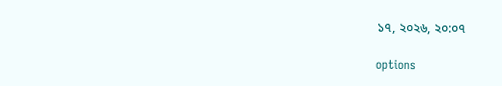১৭, ২০২৬, ২০:০৭

options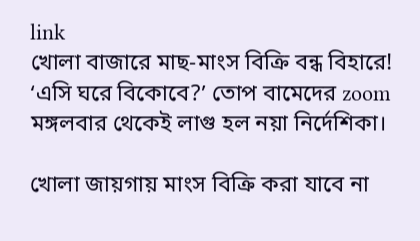link
খোলা বাজারে মাছ-মাংস বিক্রি বন্ধ বিহারে! ‘এসি ঘরে বিকোবে?’ তোপ বামেদের zoom
মঙ্গলবার থেকেই লাগু হল নয়া নির্দেশিকা।

খোলা জায়গায় মাংস বিক্রি করা যাবে না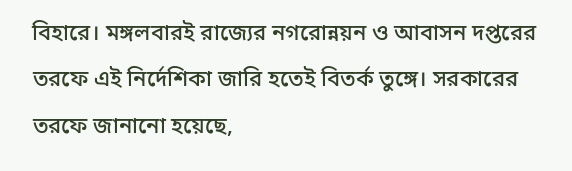বিহারে। মঙ্গলবারই রাজ্যের নগরোন্নয়ন ও আবাসন দপ্তরের তরফে এই নির্দেশিকা জারি হতেই বিতর্ক তুঙ্গে। সরকারের তরফে জানানো হয়েছে,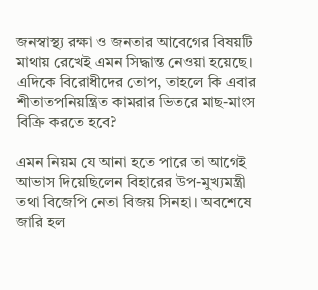জনস্বাস্থ্য রক্ষা ও জনতার আবেগের বিষয়টি মাথায় রেখেই এমন সিদ্ধান্ত নেওয়া হয়েছে। এদিকে বিরোধীদের তোপ, তাহলে কি এবার শীতাতপনিয়ন্ত্রিত কামরার ভিতরে মাছ-মাংস বিক্রি করতে হবে?

এমন নিয়ম যে আনা হতে পারে তা আগেই আভাস দিয়েছিলেন বিহারের উপ-মুখ্যমন্ত্রী তথা বিজেপি নেতা বিজয় সিনহা। অবশেষে জারি হল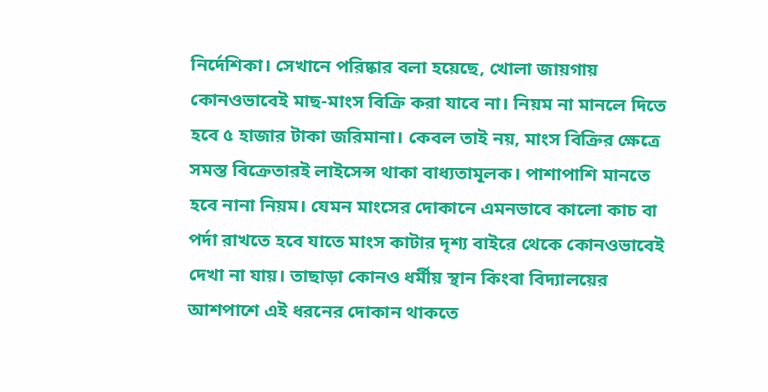নির্দেশিকা। সেখানে পরিষ্কার বলা হয়েছে, খোলা জায়গায় কোনওভাবেই মাছ-মাংস বিক্রি করা যাবে না। নিয়ম না মানলে দিতে হবে ৫ হাজার টাকা জরিমানা। কেবল তাই নয়, মাংস বিক্রির ক্ষেত্রে সমস্ত বিক্রেতারই লাইসেন্স থাকা বাধ্যতামূলক। পাশাপাশি মানতে হবে নানা নিয়ম। যেমন মাংসের দোকানে এমনভাবে কালো কাচ বা পর্দা রাখতে হবে যাতে মাংস কাটার দৃশ্য বাইরে থেকে কোনওভাবেই দেখা না যায়। তাছাড়া কোনও ধর্মীয় স্থান কিংবা বিদ্যালয়ের আশপাশে এই ধরনের দোকান থাকতে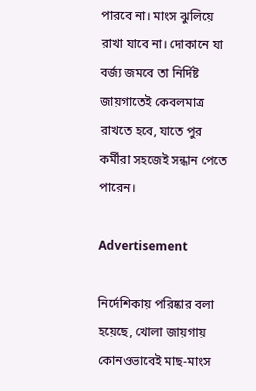পারবে না। মাংস ঝুলিয়ে রাখা যাবে না। দোকানে যা বর্জ্য জমবে তা নির্দিষ্ট জায়গাতেই কেবলমাত্র রাখতে হবে, যাতে পুর কর্মীরা সহজেই সন্ধান পেতে পারেন।

Advertisement

নির্দেশিকায় পরিষ্কার বলা হয়েছে, খোলা জায়গায় কোনওভাবেই মাছ-মাংস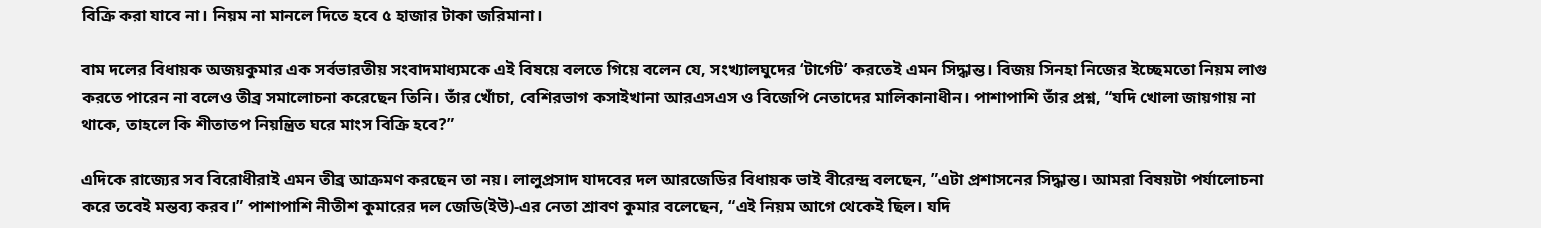বিক্রি করা যাবে না। নিয়ম না মানলে দিতে হবে ৫ হাজার টাকা জরিমানা।

বাম দলের বিধায়ক অজয়কুমার এক সর্বভারতীয় সংবাদমাধ্যমকে এই বিষয়ে বলতে গিয়ে বলেন যে, সংখ্যালঘুদের ‘টার্গেট’ করতেই এমন সিদ্ধান্ত। বিজয় সিনহা নিজের ইচ্ছেমতো নিয়ম লাগু করতে পারেন না বলেও তীব্র সমালোচনা করেছেন তিনি। তাঁর খোঁচা, বেশিরভাগ কসাইখানা আরএসএস ও বিজেপি নেতাদের মালিকানাধীন। পাশাপাশি তাঁর প্রশ্ন, “যদি খোলা জায়গায় না থাকে, তাহলে কি শীতাতপ নিয়ন্ত্রিত ঘরে মাংস বিক্রি হবে?”

এদিকে রাজ্যের সব বিরোধীরাই এমন তীব্র আক্রমণ করছেন তা নয়। লালুপ্রসাদ যাদবের দল আরজেডির বিধায়ক ভাই বীরেন্দ্র বলছেন, ”এটা প্রশাসনের সিদ্ধান্ত। আমরা বিষয়টা পর্যালোচনা করে তবেই মন্তব্য করব।” পাশাপাশি নীতীশ কুমারের দল জেডি(ইউ)-এর নেতা শ্রাবণ কুমার বলেছেন, “এই নিয়ম আগে থেকেই ছিল। যদি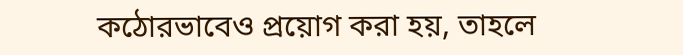কঠোরভাবেও প্রয়োগ করা হয়, তাহলে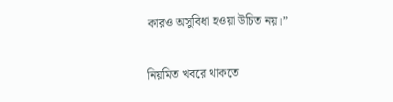কারও অসুবিধা হওয়া উচিত নয়।”

নিয়মিত খবরে থাকতে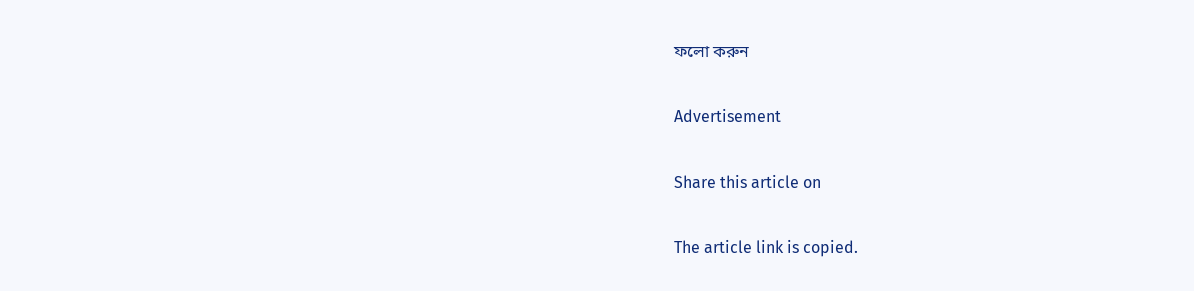ফলো করুন

Advertisement

Share this article on

The article link is copied.